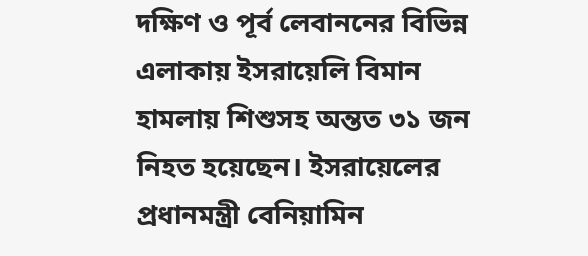দক্ষিণ ও পূর্ব লেবাননের বিভিন্ন এলাকায় ইসরায়েলি বিমান হামলায় শিশুসহ অন্তত ৩১ জন নিহত হয়েছেন। ইসরায়েলের প্রধানমন্ত্রী বেনিয়ামিন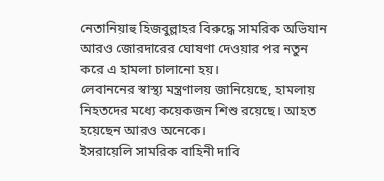নেতানিয়াহু হিজবুল্লাহর বিরুদ্ধে সামরিক অভিযান আরও জোরদারের ঘোষণা দেওয়ার পর নতুন করে এ হামলা চালানো হয়।
লেবাননের স্বাস্থ্য মন্ত্রণালয় জানিয়েছে, হামলায় নিহতদের মধ্যে কয়েকজন শিশু রয়েছে। আহত হয়েছেন আরও অনেকে।
ইসরায়েলি সামরিক বাহিনী দাবি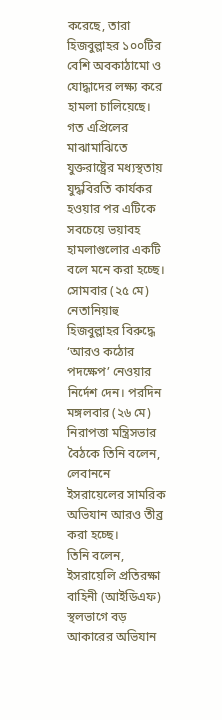করেছে, তারা হিজবুল্লাহর ১০০টির বেশি অবকাঠামো ও যোদ্ধাদের লক্ষ্য করে হামলা চালিয়েছে। গত এপ্রিলের মাঝামাঝিতে যুক্তরাষ্ট্রের মধ্যস্থতায় যুদ্ধবিরতি কার্যকর হওয়ার পর এটিকে সবচেয়ে ভয়াবহ হামলাগুলোর একটি বলে মনে করা হচ্ছে।
সোমবার (২৫ মে) নেতানিয়াহু হিজবুল্লাহর বিরুদ্ধে ‘আরও কঠোর পদক্ষেপ’ নেওয়ার নির্দেশ দেন। পরদিন মঙ্গলবার (২৬ মে) নিরাপত্তা মন্ত্রিসভার বৈঠকে তিনি বলেন, লেবাননে ইসরায়েলের সামরিক অভিযান আরও তীব্র করা হচ্ছে।
তিনি বলেন, ইসরায়েলি প্রতিরক্ষা বাহিনী (আইডিএফ) স্থলভাগে বড় আকারের অভিযান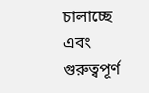চালাচ্ছে এবং গুরুত্বপূর্ণ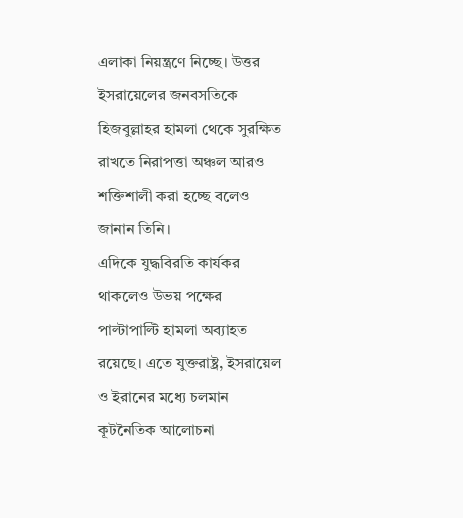এলাকা নিয়ন্ত্রণে নিচ্ছে। উত্তর ইসরায়েলের জনবসতিকে হিজবুল্লাহর হামলা থেকে সুরক্ষিত রাখতে নিরাপত্তা অঞ্চল আরও শক্তিশালী করা হচ্ছে বলেও জানান তিনি।
এদিকে যুদ্ধবিরতি কার্যকর থাকলেও উভয় পক্ষের পাল্টাপাল্টি হামলা অব্যাহত রয়েছে। এতে যুক্তরাষ্ট্র, ইসরায়েল ও ইরানের মধ্যে চলমান কূটনৈতিক আলোচনা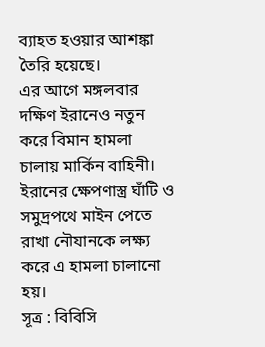ব্যাহত হওয়ার আশঙ্কা তৈরি হয়েছে।
এর আগে মঙ্গলবার দক্ষিণ ইরানেও নতুন করে বিমান হামলা চালায় মার্কিন বাহিনী। ইরানের ক্ষেপণাস্ত্র ঘাঁটি ও সমুদ্রপথে মাইন পেতে রাখা নৌযানকে লক্ষ্য করে এ হামলা চালানো হয়।
সূত্র : বিবিসি